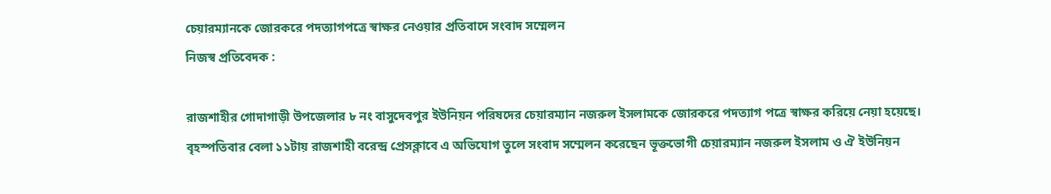চেয়ারম্যানকে জোরকরে পদত্যাগপত্রে স্বাক্ষর নেওয়ার প্রতিবাদে সংবাদ সম্মেলন
নিজস্ব প্রতিবেদক :

রাজশাহীর গোদাগাড়ী উপজেলার ৮ নং বাসুদেবপুর ইউনিয়ন পরিষদের চেয়ারম্যান নজরুল ইসলামকে জোরকরে পদত্যাগ পত্রে স্বাক্ষর করিয়ে নেয়া হয়েছে। বৃহস্পতিবার বেলা ১১টায় রাজশাহী বরেন্দ্র প্রেসক্লাবে এ অভিযোগ তুলে সংবাদ সম্মেলন করেছেন ভূক্তভোগী চেয়ারম্যান নজরুল ইসলাম ও ঐ ইউনিয়ন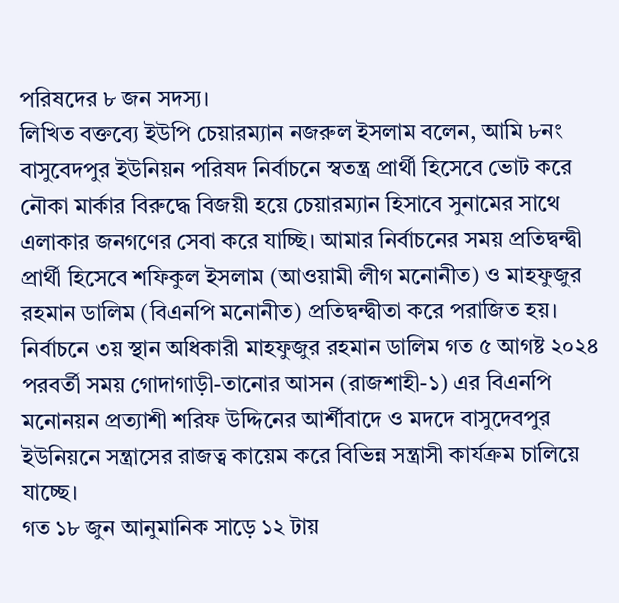পরিষদের ৮ জন সদস্য।
লিখিত বক্তব্যে ইউপি চেয়ারম্যান নজরুল ইসলাম বলেন, আমি ৮নং বাসুবেদপুর ইউনিয়ন পরিষদ নির্বাচনে স্বতন্ত্র প্রার্থী হিসেবে ভোট করে নৌকা মার্কার বিরুদ্ধে বিজয়ী হয়ে চেয়ারম্যান হিসাবে সুনামের সাথে এলাকার জনগণের সেবা করে যাচ্ছি। আমার নির্বাচনের সময় প্রতিদ্বন্দ্বী প্রার্থী হিসেবে শফিকুল ইসলাম (আওয়ামী লীগ মনোনীত) ও মাহফুজুর রহমান ডালিম (বিএনপি মনোনীত) প্রতিদ্বন্দ্বীতা করে পরাজিত হয়। নির্বাচনে ৩য় স্থান অধিকারী মাহফুজুর রহমান ডালিম গত ৫ আগষ্ট ২০২৪ পরবর্তী সময় গোদাগাড়ী-তানোর আসন (রাজশাহী-১) এর বিএনপি মনোনয়ন প্রত্যাশী শরিফ উদ্দিনের আর্শীবাদে ও মদদে বাসুদেবপুর ইউনিয়নে সন্ত্রাসের রাজত্ব কায়েম করে বিভিন্ন সন্ত্রাসী কার্যক্রম চালিয়ে যাচ্ছে।
গত ১৮ জুন আনুমানিক সাড়ে ১২ টায়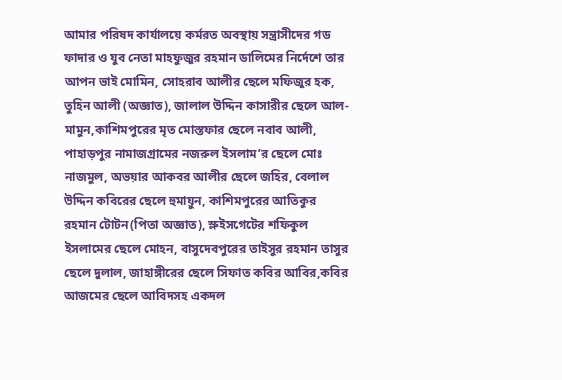আমার পরিষদ কার্যালয়ে কর্মরত অবস্থায় সন্ত্রাসীদের গড ফাদার ও যুব নেতা মাহফুজুর রহমান ডালিমের নির্দেশে তার আপন ভাই মোমিন, সোহরাব আলীর ছেলে মফিজুর হক, তুহিন আলী (অজ্ঞাত), জালাল উদ্দিন কাসারীর ছেলে আল-মামুন,কাশিমপুরের মৃত মোস্তফার ছেলে নবাব আলী, পাহাড়পুর নামাজগ্রামের নজরুল ইসলাম’র ছেলে মোঃ নাজমুল, অভয়ার আকবর আলীর ছেলে জহির, বেলাল উদ্দিন কবিরের ছেলে হুমায়ুন, কাশিমপুরের আতিকুর রহমান টোটন(পিতা অজ্ঞাত), স্লুইসগেটের শফিকুল ইসলামের ছেলে মোহন, বাসুদেবপুরের তাইসুর রহমান তাসুর ছেলে দুলাল, জাহাঙ্গীরের ছেলে সিফাত কবির আবির,কবির আজমের ছেলে আবিদসহ একদল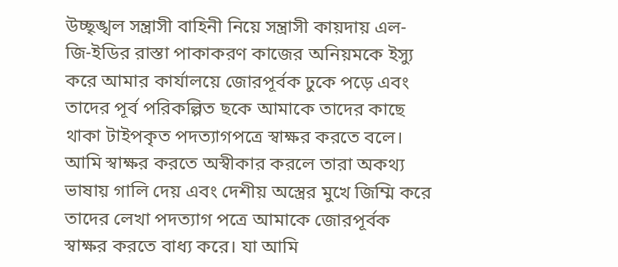উচ্ছৃঙ্খল সন্ত্রাসী বাহিনী নিয়ে সন্ত্রাসী কায়দায় এল-জি-ইডির রাস্তা পাকাকরণ কাজের অনিয়মকে ইস্যু করে আমার কার্যালয়ে জোরপূর্বক ঢুকে পড়ে এবং তাদের পূর্ব পরিকল্পিত ছকে আমাকে তাদের কাছে থাকা টাইপকৃত পদত্যাগপত্রে স্বাক্ষর করতে বলে। আমি স্বাক্ষর করতে অস্বীকার করলে তারা অকথ্য ভাষায় গালি দেয় এবং দেশীয় অস্ত্রের মুখে জিম্মি করে তাদের লেখা পদত্যাগ পত্রে আমাকে জোরপূর্বক স্বাক্ষর করতে বাধ্য করে। যা আমি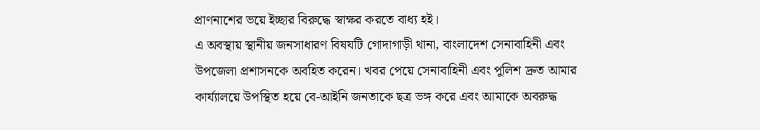প্রাণনাশের ভয়ে ইচ্ছার বিরুদ্ধে স্বাক্ষর করতে বাধ্য হই।
এ অবস্থায় স্থানীয় জনসাধারণ বিষযটি গোদাগাড়ী থানা, বাংলাদেশ সেনাবাহিনী এবং উপজেলা প্রশাসনকে অবহিত করেন। খবর পেয়ে সেনাবাহিনী এবং পুলিশ দ্রুত আমার কার্য্যালয়ে উপস্থিত হয়ে বে-আইনি জনতাকে ছত্র ভঙ্গ করে এবং আমাকে অবরুদ্ধ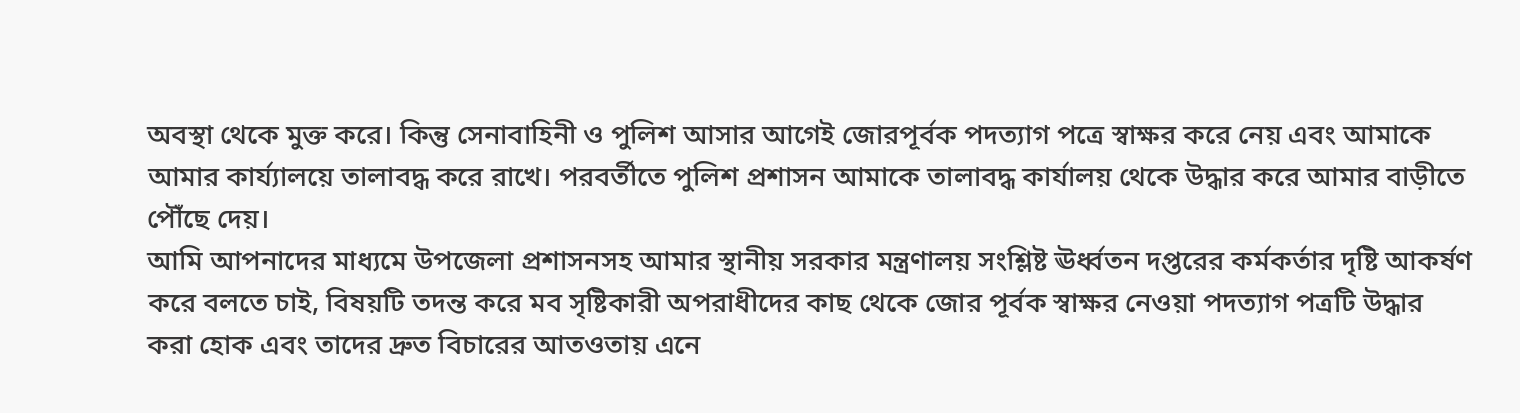অবস্থা থেকে মুক্ত করে। কিন্তু সেনাবাহিনী ও পুলিশ আসার আগেই জোরপূর্বক পদত্যাগ পত্রে স্বাক্ষর করে নেয় এবং আমাকে আমার কার্য্যালয়ে তালাবদ্ধ করে রাখে। পরবর্তীতে পুলিশ প্রশাসন আমাকে তালাবদ্ধ কার্যালয় থেকে উদ্ধার করে আমার বাড়ীতে পৌঁছে দেয়।
আমি আপনাদের মাধ্যমে উপজেলা প্রশাসনসহ আমার স্থানীয় সরকার মন্ত্রণালয় সংশ্লিষ্ট ঊর্ধ্বতন দপ্তরের কর্মকর্তার দৃষ্টি আকর্ষণ করে বলতে চাই, বিষয়টি তদন্ত করে মব সৃষ্টিকারী অপরাধীদের কাছ থেকে জোর পূর্বক স্বাক্ষর নেওয়া পদত্যাগ পত্রটি উদ্ধার করা হোক এবং তাদের দ্রুত বিচারের আতওতায় এনে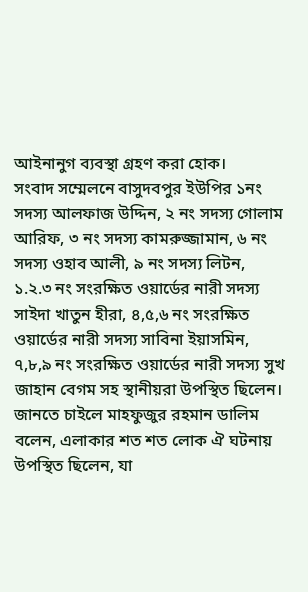আইনানুগ ব্যবস্থা গ্রহণ করা হোক।
সংবাদ সম্মেলনে বাসুদবপুর ইউপির ১নং সদস্য আলফাজ উদ্দিন, ২ নং সদস্য গোলাম আরিফ, ৩ নং সদস্য কামরুজ্জামান, ৬ নং সদস্য ওহাব আলী, ৯ নং সদস্য লিটন, ১.২.৩ নং সংরক্ষিত ওয়ার্ডের নারী সদস্য সাইদা খাতুন হীরা, ৪,৫,৬ নং সংরক্ষিত ওয়ার্ডের নারী সদস্য সাবিনা ইয়াসমিন, ৭,৮,৯ নং সংরক্ষিত ওয়ার্ডের নারী সদস্য সুখ জাহান বেগম সহ স্থানীয়রা উপস্থিত ছিলেন।
জানতে চাইলে মাহফুজুর রহমান ডালিম বলেন, এলাকার শত শত লোক ঐ ঘটনায় উপস্থিত ছিলেন, যা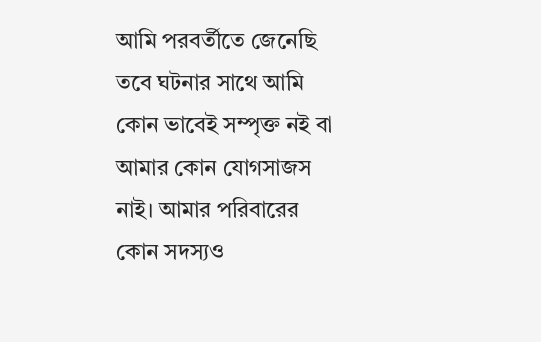আমি পরবর্তীতে জেনেছি তবে ঘটনার সাথে আমি কোন ভাবেই সম্পৃক্ত নই বা আমার কোন যোগসাজস নাই। আমার পরিবারের কোন সদস্যও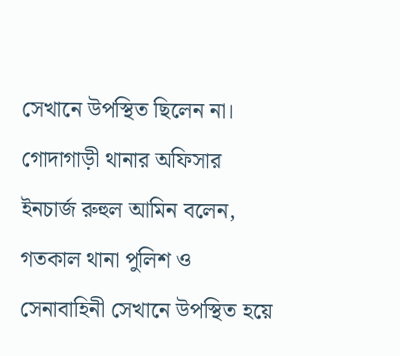সেখানে উপস্থিত ছিলেন না।
গোদাগাড়ী থানার অফিসার ইনচার্জ রুহুল আমিন বলেন, গতকাল থানা পুলিশ ও সেনাবাহিনী সেখানে উপস্থিত হয়ে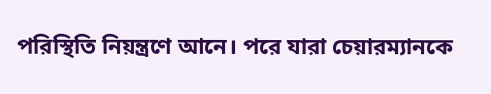পরিস্থিতি নিয়ন্ত্রণে আনে। পরে যারা চেয়ারম্যানকে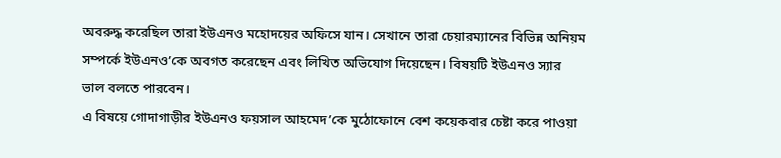অবরুদ্ধ করেছিল তারা ইউএনও মহোদয়ের অফিসে যান। সেখানে তারা চেয়ারম্যানের বিভিন্ন অনিয়ম সম্পর্কে ইউএনও’কে অবগত করেছেন এবং লিখিত অভিযোগ দিয়েছেন। বিষয়টি ইউএনও স্যার ভাল বলতে পারবেন।
এ বিষয়ে গোদাগাড়ীর ইউএনও ফয়সাল আহমেদ’কে মুঠোফোনে বেশ কয়েকবার চেষ্টা করে পাওয়া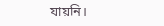যায়নি।